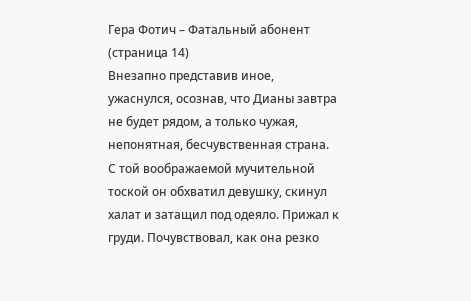Гера Фотич – Фатальный абонент (страница 14)
Внезапно представив иное, ужаснулся, осознав, что Дианы завтра не будет рядом, а только чужая, непонятная, бесчувственная страна. С той воображаемой мучительной тоской он обхватил девушку, скинул халат и затащил под одеяло. Прижал к груди. Почувствовал, как она резко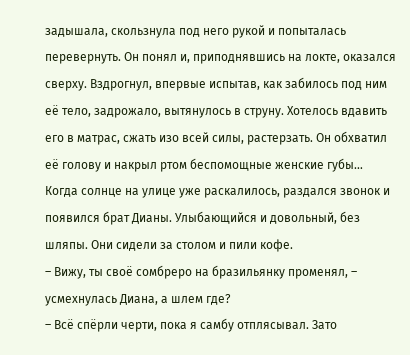задышала, скользнула под него рукой и попыталась перевернуть. Он понял и, приподнявшись на локте, оказался сверху. Вздрогнул, впервые испытав, как забилось под ним её тело, задрожало, вытянулось в струну. Хотелось вдавить его в матрас, сжать изо всей силы, растерзать. Он обхватил её голову и накрыл ртом беспомощные женские губы…
Когда солнце на улице уже раскалилось, раздался звонок и появился брат Дианы. Улыбающийся и довольный, без шляпы. Они сидели за столом и пили кофе.
– Вижу, ты своё сомбреро на бразильянку променял, – усмехнулась Диана, а шлем где?
– Всё спёрли черти, пока я самбу отплясывал. Зато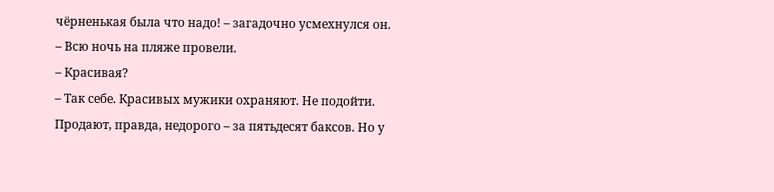чёрненькая была что надо! – загадочно усмехнулся он. – Всю ночь на пляже провели.
– Красивая?
– Так себе. Красивых мужики охраняют. Не подойти. Продают, правда, недорого – за пятьдесят баксов. Но у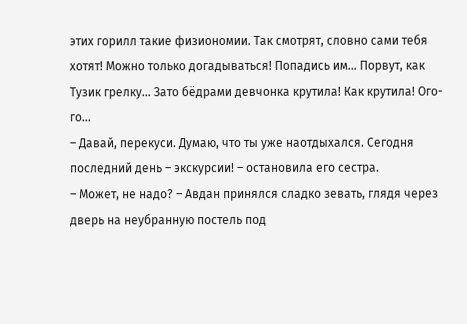этих горилл такие физиономии. Так смотрят, словно сами тебя хотят! Можно только догадываться! Попадись им… Порвут, как Тузик грелку… Зато бёдрами девчонка крутила! Как крутила! Ого-го…
– Давай, перекуси. Думаю, что ты уже наотдыхался. Сегодня последний день – экскурсии! – остановила его сестра.
– Может, не надо? – Авдан принялся сладко зевать, глядя через дверь на неубранную постель под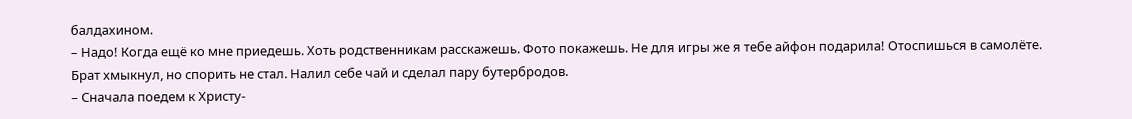балдахином.
– Надо! Когда ещё ко мне приедешь. Хоть родственникам расскажешь. Фото покажешь. Не для игры же я тебе айфон подарила! Отоспишься в самолёте.
Брат хмыкнул, но спорить не стал. Налил себе чай и сделал пару бутербродов.
– Сначала поедем к Христу-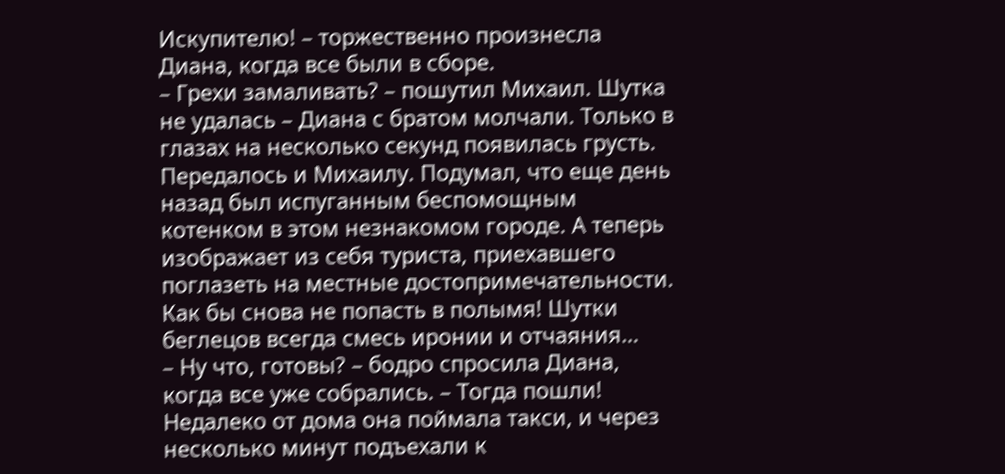Искупителю! – торжественно произнесла Диана, когда все были в сборе.
– Грехи замаливать? – пошутил Михаил. Шутка не удалась – Диана с братом молчали. Только в глазах на несколько секунд появилась грусть.
Передалось и Михаилу. Подумал, что еще день назад был испуганным беспомощным котенком в этом незнакомом городе. А теперь изображает из себя туриста, приехавшего поглазеть на местные достопримечательности. Как бы снова не попасть в полымя! Шутки беглецов всегда смесь иронии и отчаяния…
– Ну что, готовы? – бодро спросила Диана, когда все уже собрались. – Тогда пошли!
Недалеко от дома она поймала такси, и через несколько минут подъехали к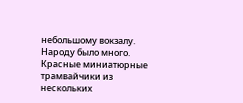небольшому вокзалу. Народу было много. Красные миниатюрные трамвайчики из нескольких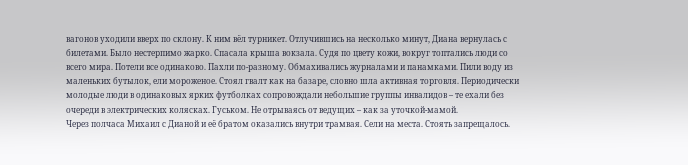вагонов уходили вверх по склону. К ним вёл турникет. Отлучившись на несколько минут, Диана вернулась с билетами. Было нестерпимо жарко. Спасала крыша вокзала. Судя по цвету кожи, вокруг топтались люди со всего мира. Потели все одинаково. Пахли по-разному. Обмахивались журналами и панамками. Пили воду из маленьких бутылок, ели мороженое. Стоял гвалт как на базаре, словно шла активная торговля. Периодически молодые люди в одинаковых ярких футболках сопровождали небольшие группы инвалидов – те ехали без очереди в электрических колясках. Гуськом. Не отрываясь от ведущих – как за уточкой-мамой.
Через полчаса Михаил с Дианой и её братом оказались внутри трамвая. Сели на места. Стоять запрещалось.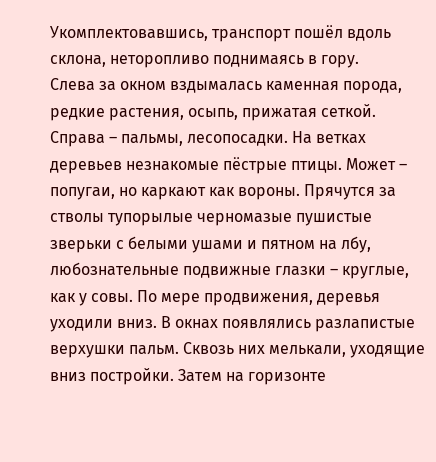Укомплектовавшись, транспорт пошёл вдоль склона, неторопливо поднимаясь в гору.
Слева за окном вздымалась каменная порода, редкие растения, осыпь, прижатая сеткой. Справа – пальмы, лесопосадки. На ветках деревьев незнакомые пёстрые птицы. Может – попугаи, но каркают как вороны. Прячутся за стволы тупорылые черномазые пушистые зверьки с белыми ушами и пятном на лбу, любознательные подвижные глазки – круглые, как у совы. По мере продвижения, деревья уходили вниз. В окнах появлялись разлапистые верхушки пальм. Сквозь них мелькали, уходящие вниз постройки. Затем на горизонте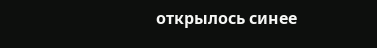открылось синее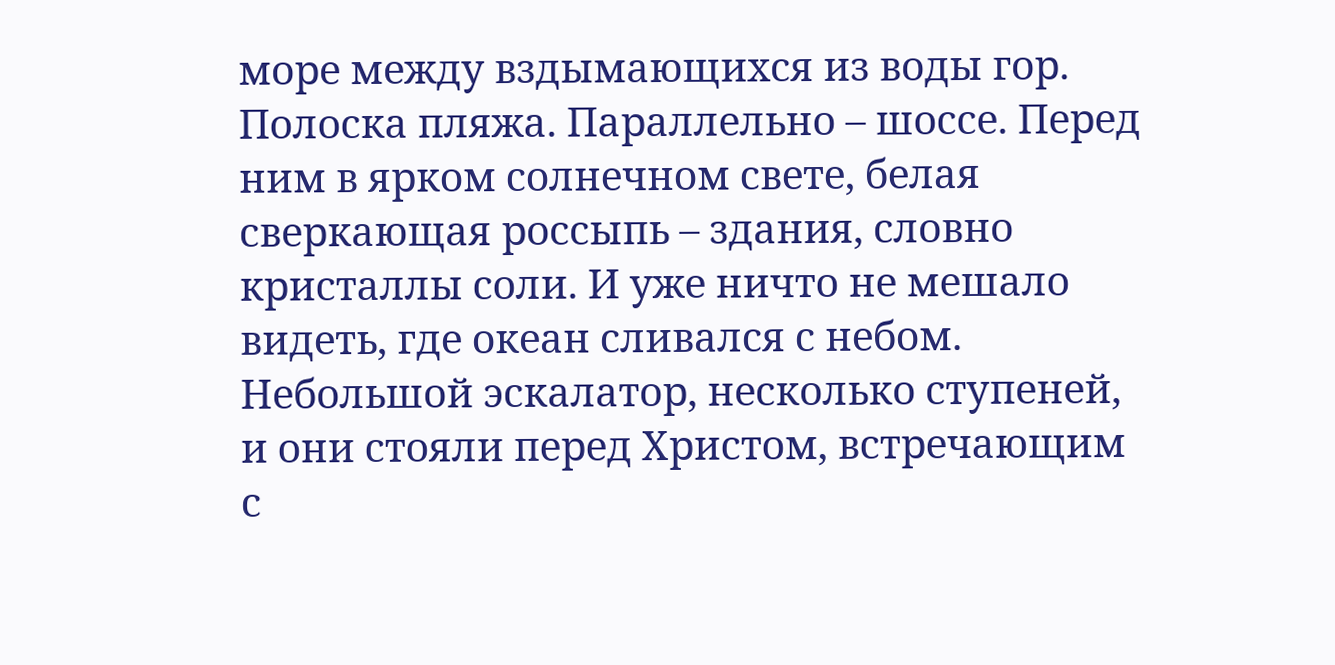море между вздымающихся из воды гор. Полоска пляжа. Параллельно – шоссе. Перед ним в ярком солнечном свете, белая сверкающая россыпь – здания, словно кристаллы соли. И уже ничто не мешало видеть, где океан сливался с небом.
Небольшой эскалатор, несколько ступеней, и они стояли перед Христом, встречающим с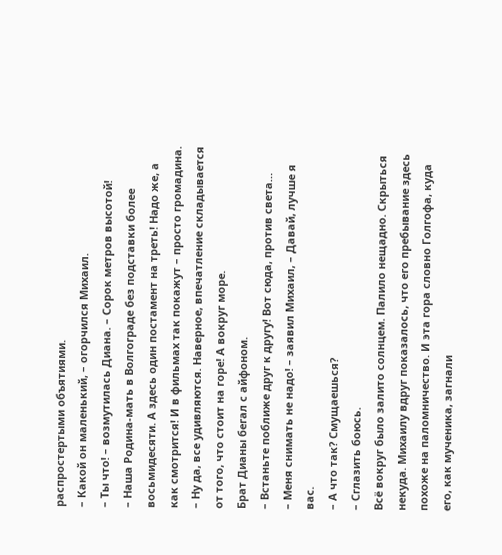распростертыми объятиями.
– Какой он маленький, – огорчился Михаил.
– Ты что! – возмутилась Диана. – Сорок метров высотой!
– Наша Родина-мать в Волгограде без подставки более восьмидесяти. А здесь один постамент на треть! Надо же, а как смотрится! И в фильмах так покажут – просто громадина.
– Ну да, все удивляются. Наверное, впечатление складывается от того, что стоит на горе! А вокруг море.
Брат Дианы бегал с айфоном.
– Встаньте поближе друг к другу! Вот сюда, против света…
– Меня снимать не надо! – заявил Михаил, – Давай, лучше я вас.
– А что так? Смущаешься?
– Сглазить боюсь.
Всё вокруг было залито солнцем. Палило нещадно. Скрыться некуда. Михаилу вдруг показалось, что его пребывание здесь похоже на паломничество. И эта гора словно Голгофа, куда его, как мученика, загнали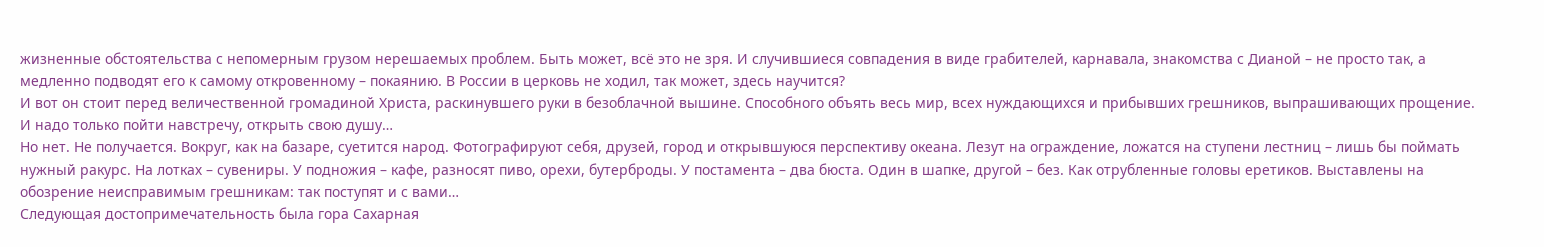жизненные обстоятельства с непомерным грузом нерешаемых проблем. Быть может, всё это не зря. И случившиеся совпадения в виде грабителей, карнавала, знакомства с Дианой – не просто так, а медленно подводят его к самому откровенному – покаянию. В России в церковь не ходил, так может, здесь научится?
И вот он стоит перед величественной громадиной Христа, раскинувшего руки в безоблачной вышине. Способного объять весь мир, всех нуждающихся и прибывших грешников, выпрашивающих прощение. И надо только пойти навстречу, открыть свою душу…
Но нет. Не получается. Вокруг, как на базаре, суетится народ. Фотографируют себя, друзей, город и открывшуюся перспективу океана. Лезут на ограждение, ложатся на ступени лестниц – лишь бы поймать нужный ракурс. На лотках – сувениры. У подножия – кафе, разносят пиво, орехи, бутерброды. У постамента – два бюста. Один в шапке, другой – без. Как отрубленные головы еретиков. Выставлены на обозрение неисправимым грешникам: так поступят и с вами…
Следующая достопримечательность была гора Сахарная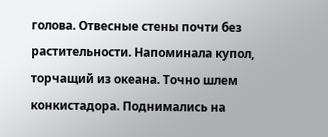голова. Отвесные стены почти без растительности. Напоминала купол, торчащий из океана. Точно шлем конкистадора. Поднимались на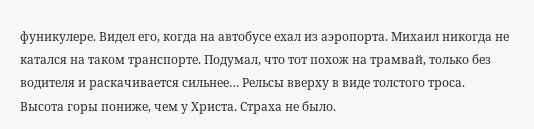фуникулере. Видел его, когда на автобусе ехал из аэропорта. Михаил никогда не катался на таком транспорте. Подумал, что тот похож на трамвай, только без водителя и раскачивается сильнее… Рельсы вверху в виде толстого троса.
Высота горы пониже, чем у Христа. Страха не было.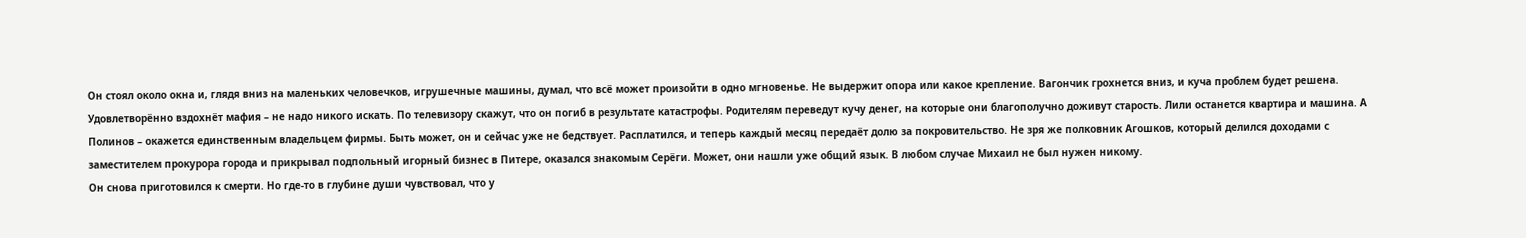Он стоял около окна и, глядя вниз на маленьких человечков, игрушечные машины, думал, что всё может произойти в одно мгновенье. Не выдержит опора или какое крепление. Вагончик грохнется вниз, и куча проблем будет решена. Удовлетворённо вздохнёт мафия – не надо никого искать. По телевизору скажут, что он погиб в результате катастрофы. Родителям переведут кучу денег, на которые они благополучно доживут старость. Лили останется квартира и машина. А Полинов – окажется единственным владельцем фирмы. Быть может, он и сейчас уже не бедствует. Расплатился, и теперь каждый месяц передаёт долю за покровительство. Не зря же полковник Агошков, который делился доходами с заместителем прокурора города и прикрывал подпольный игорный бизнес в Питере, оказался знакомым Серёги. Может, они нашли уже общий язык. В любом случае Михаил не был нужен никому.
Он снова приготовился к смерти. Но где-то в глубине души чувствовал, что у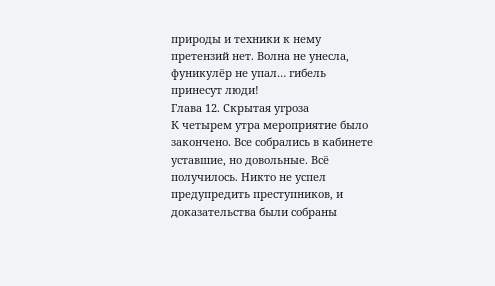природы и техники к нему претензий нет. Волна не унесла, фуникулёр не упал… гибель принесут люди!
Глава 12. Скрытая угроза
К четырем утра мероприятие было закончено. Все собрались в кабинете уставшие, но довольные. Всё получилось. Никто не успел предупредить преступников, и доказательства были собраны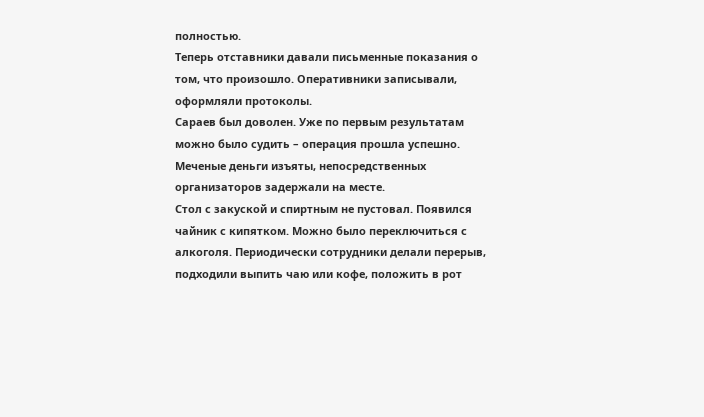полностью.
Теперь отставники давали письменные показания о том, что произошло. Оперативники записывали, оформляли протоколы.
Сараев был доволен. Уже по первым результатам можно было судить – операция прошла успешно. Меченые деньги изъяты, непосредственных организаторов задержали на месте.
Стол с закуской и спиртным не пустовал. Появился чайник с кипятком. Можно было переключиться с алкоголя. Периодически сотрудники делали перерыв, подходили выпить чаю или кофе, положить в рот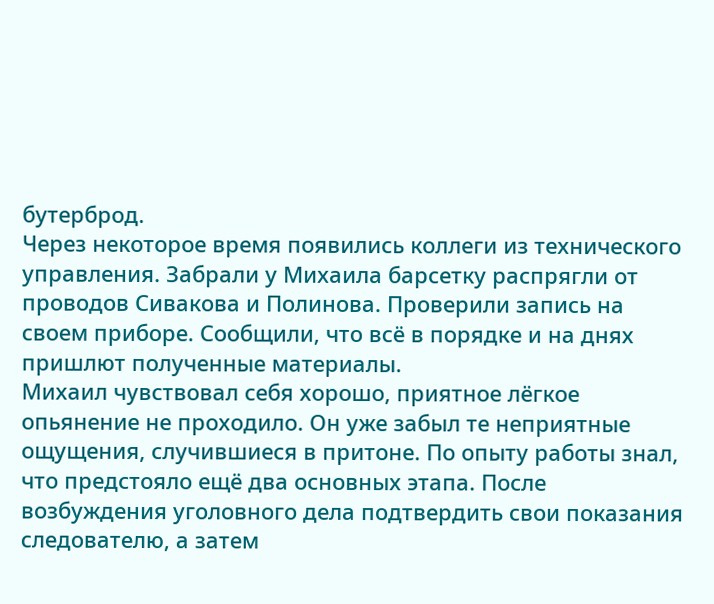бутерброд.
Через некоторое время появились коллеги из технического управления. Забрали у Михаила барсетку распрягли от проводов Сивакова и Полинова. Проверили запись на своем приборе. Сообщили, что всё в порядке и на днях пришлют полученные материалы.
Михаил чувствовал себя хорошо, приятное лёгкое опьянение не проходило. Он уже забыл те неприятные ощущения, случившиеся в притоне. По опыту работы знал, что предстояло ещё два основных этапа. После возбуждения уголовного дела подтвердить свои показания следователю, а затем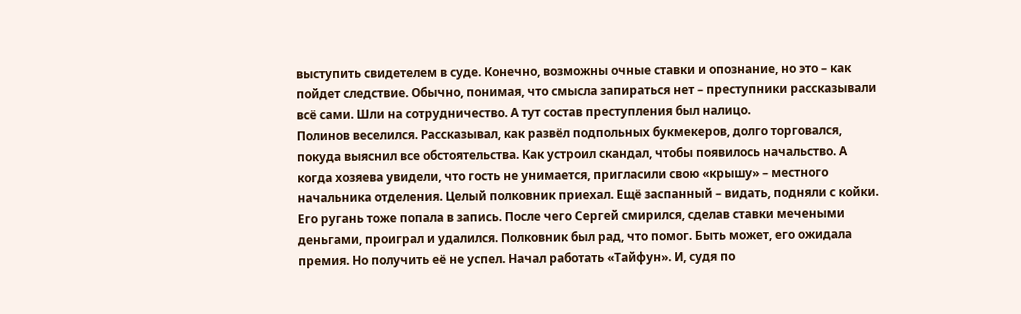выступить свидетелем в суде. Конечно, возможны очные ставки и опознание, но это – как пойдет следствие. Обычно, понимая, что смысла запираться нет – преступники рассказывали всё сами. Шли на сотрудничество. А тут состав преступления был налицо.
Полинов веселился. Рассказывал, как развёл подпольных букмекеров, долго торговался, покуда выяснил все обстоятельства. Как устроил скандал, чтобы появилось начальство. А когда хозяева увидели, что гость не унимается, пригласили свою «крышу» – местного начальника отделения. Целый полковник приехал. Ещё заспанный – видать, подняли с койки. Его ругань тоже попала в запись. После чего Сергей смирился, сделав ставки мечеными деньгами, проиграл и удалился. Полковник был рад, что помог. Быть может, его ожидала премия. Но получить её не успел. Начал работать «Тайфун». И, судя по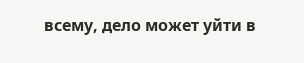всему, дело может уйти в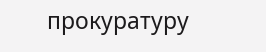прокуратуру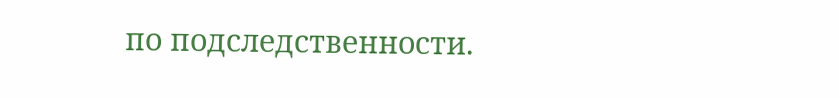по подследственности.